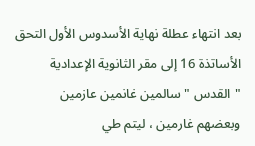بعد انتهاء عطلة نهاية الأسدوس الأول التحق الأساتذة 16 إلى مقر الثانوية الإعدادية "القدس " سالمين غانمين عازمين وبعضهم غارمين ، ليتم طي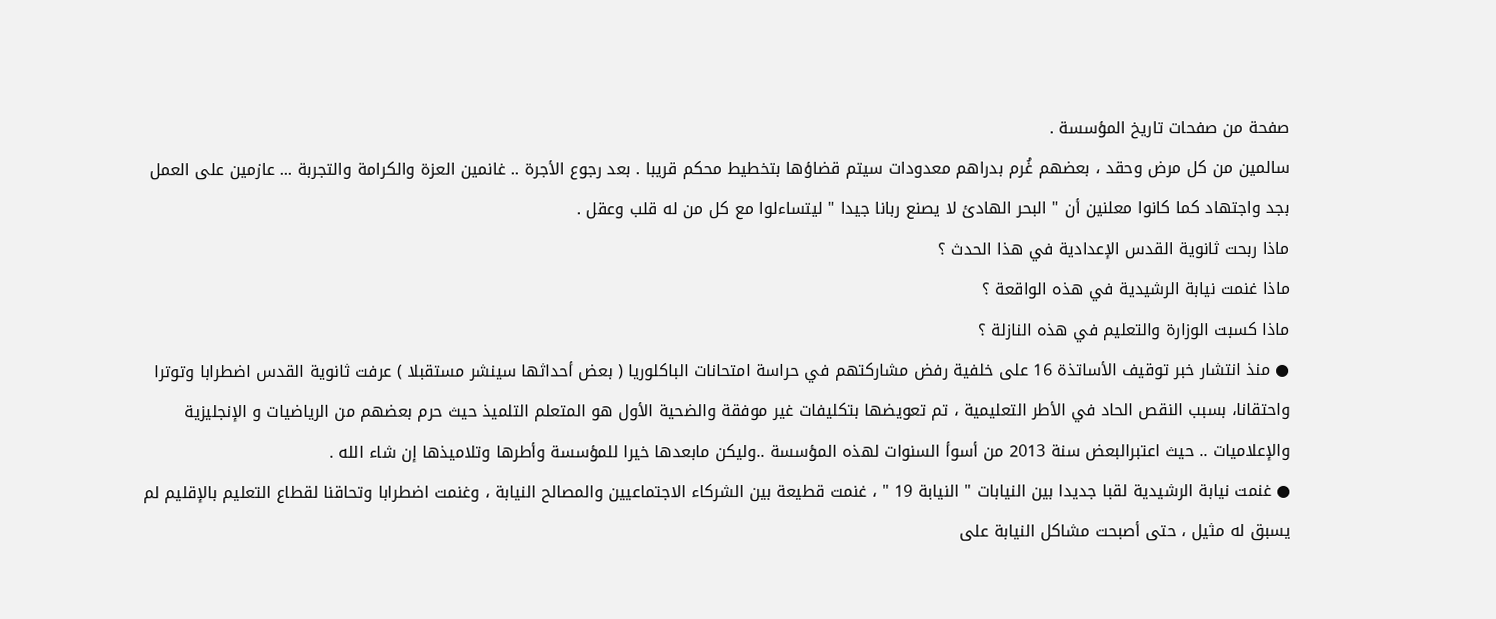صفحة من صفحات تاريخ المؤسسة .
سالمين من كل مرض وحقد ، بعضهم غُرم بدراهم معدودات سيتم قضاؤها بتخطيط محكم قريبا . بعد رجوع الأجرة .. غانمين العزة والكرامة والتجربة ... عازمين على العمل بجد واجتهاد كما كانوا معلنين أن " البحر الهادئ لا يصنع ربانا جيدا " ليتساءلوا مع كل من له قلب وعقل .
ماذا ربحت ثانوية القدس الإعدادية في هذا الحدث ؟
ماذا غنمت نيابة الرشيدية في هذه الواقعة ؟
ماذا كسبت الوزارة والتعليم في هذه النازلة ؟
● منذ انتشار خبر توقيف الأساتذة 16 على خلفية رفض مشاركتهم في حراسة امتحانات الباكلوريا ( بعض أحداثها سينشر مستقبلا ) عرفت ثانوية القدس اضطرابا وتوترا واحتقانا، بسبب النقص الحاد في الأطر التعليمية ، تم تعويضها بتكليفات غير موفقة والضحية الأول هو المتعلم التلميذ حيث حرم بعضهم من الرياضيات و الإنجليزية والإعلاميات .. حيث اعتبرالبعض سنة 2013 من أسوأ السنوات لهذه المؤسسة ..وليكن مابعدها خيرا للمؤسسة وأطرها وتلاميذها إن شاء الله .
● غنمت نيابة الرشيدية لقبا جديدا بين النيابات " النيابة 19 " ، غنمت قطيعة بين الشركاء الاجتماعيين والمصالح النيابة ، وغنمت اضطرابا وتحاقنا لقطاع التعليم بالإقليم لم يسبق له مثيل ، حتى أصبحت مشاكل النيابة على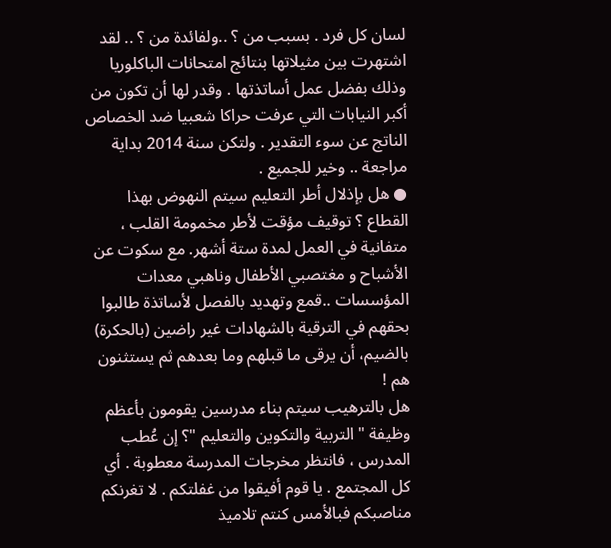لسان كل فرد . بسبب من ؟ ..ولفائدة من ؟ .. لقد اشتهرت بين مثيلاتها بنتائج امتحانات الباكلوريا وذلك بفضل عمل أساتذتها . وقدر لها أن تكون من أكبر النيابات التي عرفت حراكا شعبيا ضد الخصاص الناتج عن سوء التقدير . ولتكن سنة 2014 بداية مراجعة .. وخير للجميع .
● هل بإذلال أطر التعليم سيتم النهوض بهذا القطاع ؟ توقيف مؤقت لأطر مخمومة القلب ، متفانية في العمل لمدة ستة أشهر. مع سكوت عن الأشباح و مغتصبي الأطفال وناهبي معدات المؤسسات ..قمع وتهديد بالفصل لأساتذة طالبوا بحقهم في الترقية بالشهادات غير راضين (بالحكرة) بالضيم، أن يرقى ما قبلهم وما بعدهم ثم يستثنون هم !
هل بالترهيب سيتم بناء مدرسين يقومون بأعظم وظيفة " التربية والتكوين والتعليم "؟ إن عُطب المدرس ، فانتظر مخرجات المدرسة معطوبة . أي كل المجتمع . يا قوم أفيقوا من غفلتكم . لا تغرنكم مناصبكم فبالأمس كنتم تلاميذ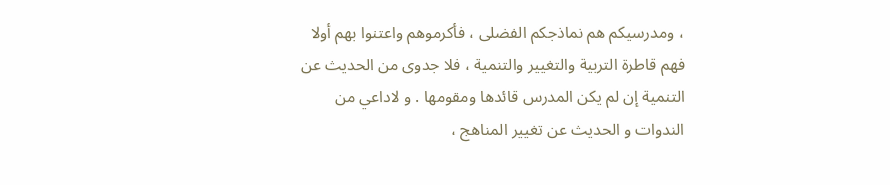، ومدرسيكم هم نماذجكم الفضلى ، فأكرموهم واعتنوا بهم أولا فهم قاطرة التربية والتغيير والتنمية ، فلا جدوى من الحديث عن التنمية إن لم يكن المدرس قائدها ومقومها . و لاداعي من الندوات و الحديث عن تغيير المناهج ،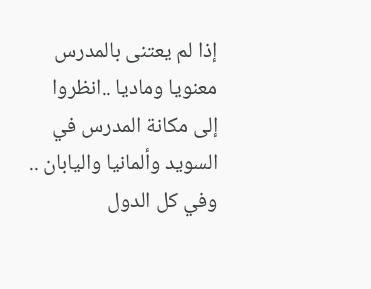إذا لم يعتنى بالمدرس معنويا وماديا ..انظروا إلى مكانة المدرس في السويد وألمانيا واليابان .. وفي كل الدول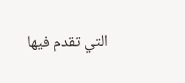التي تقدم فيها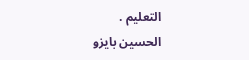التعليم .
الحسين بايزو